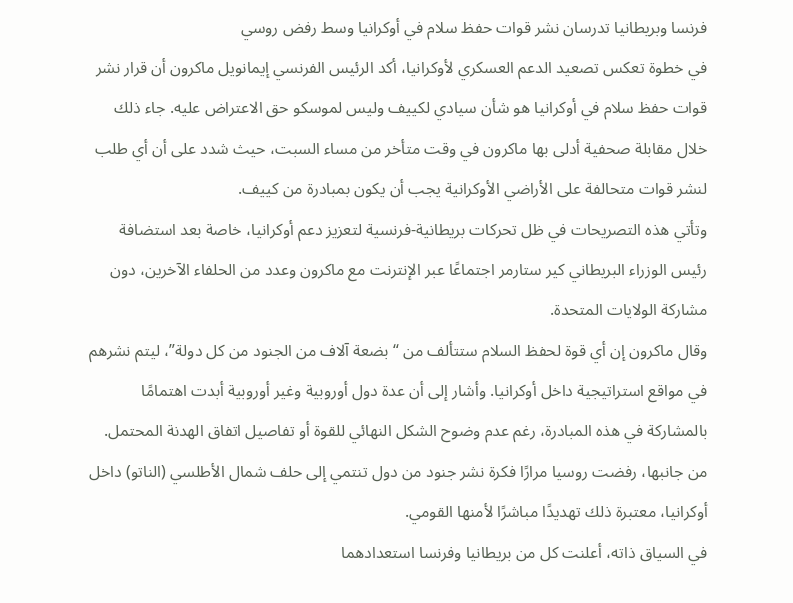فرنسا وبريطانيا تدرسان نشر قوات حفظ سلام في أوكرانيا وسط رفض روسي
في خطوة تعكس تصعيد الدعم العسكري لأوكرانيا، أكد الرئيس الفرنسي إيمانويل ماكرون أن قرار نشر قوات حفظ سلام في أوكرانيا هو شأن سيادي لكييف وليس لموسكو حق الاعتراض عليه. جاء ذلك خلال مقابلة صحفية أدلى بها ماكرون في وقت متأخر من مساء السبت، حيث شدد على أن أي طلب لنشر قوات متحالفة على الأراضي الأوكرانية يجب أن يكون بمبادرة من كييف.
وتأتي هذه التصريحات في ظل تحركات بريطانية-فرنسية لتعزيز دعم أوكرانيا، خاصة بعد استضافة رئيس الوزراء البريطاني كير ستارمر اجتماعًا عبر الإنترنت مع ماكرون وعدد من الحلفاء الآخرين، دون مشاركة الولايات المتحدة.
وقال ماكرون إن أي قوة لحفظ السلام ستتألف من “بضعة آلاف من الجنود من كل دولة”، ليتم نشرهم في مواقع استراتيجية داخل أوكرانيا. وأشار إلى أن عدة دول أوروبية وغير أوروبية أبدت اهتمامًا بالمشاركة في هذه المبادرة، رغم عدم وضوح الشكل النهائي للقوة أو تفاصيل اتفاق الهدنة المحتمل.
من جانبها، رفضت روسيا مرارًا فكرة نشر جنود من دول تنتمي إلى حلف شمال الأطلسي (الناتو) داخل أوكرانيا، معتبرة ذلك تهديدًا مباشرًا لأمنها القومي.
في السياق ذاته، أعلنت كل من بريطانيا وفرنسا استعدادهما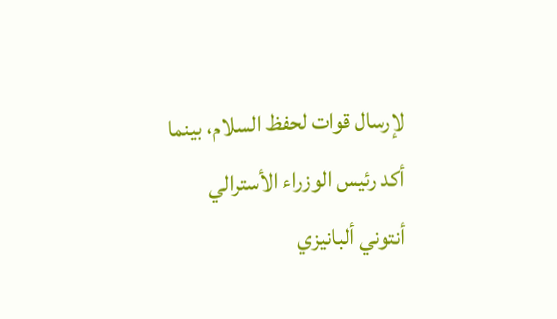لإرسال قوات لحفظ السلام، بينما أكد رئيس الوزراء الأسترالي أنتوني ألبانيزي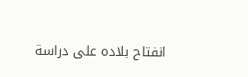انفتاح بلاده على دراسة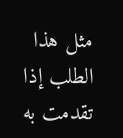مثل هذا الطلب إذا تقدمت به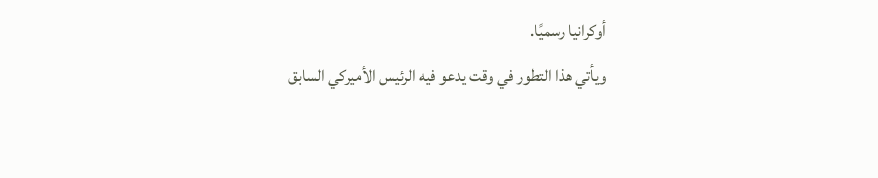أوكرانيا رسميًا.
ويأتي هذا التطور في وقت يدعو فيه الرئيس الأميركي السابق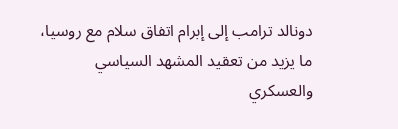دونالد ترامب إلى إبرام اتفاق سلام مع روسيا، ما يزيد من تعقيد المشهد السياسي والعسكري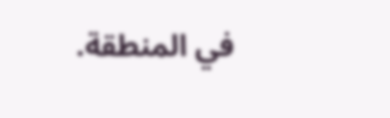في المنطقة.